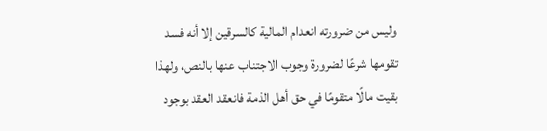وليس من ضرورته انعدام المالية كالسرقين إلا أنه فسد تقومها شرعًا لضرورة وجوب الاجتناب عنها بالنص، ولهذا بقيت مالًا متقومًا في حق أهل الذمة فانعقد العقد بوجود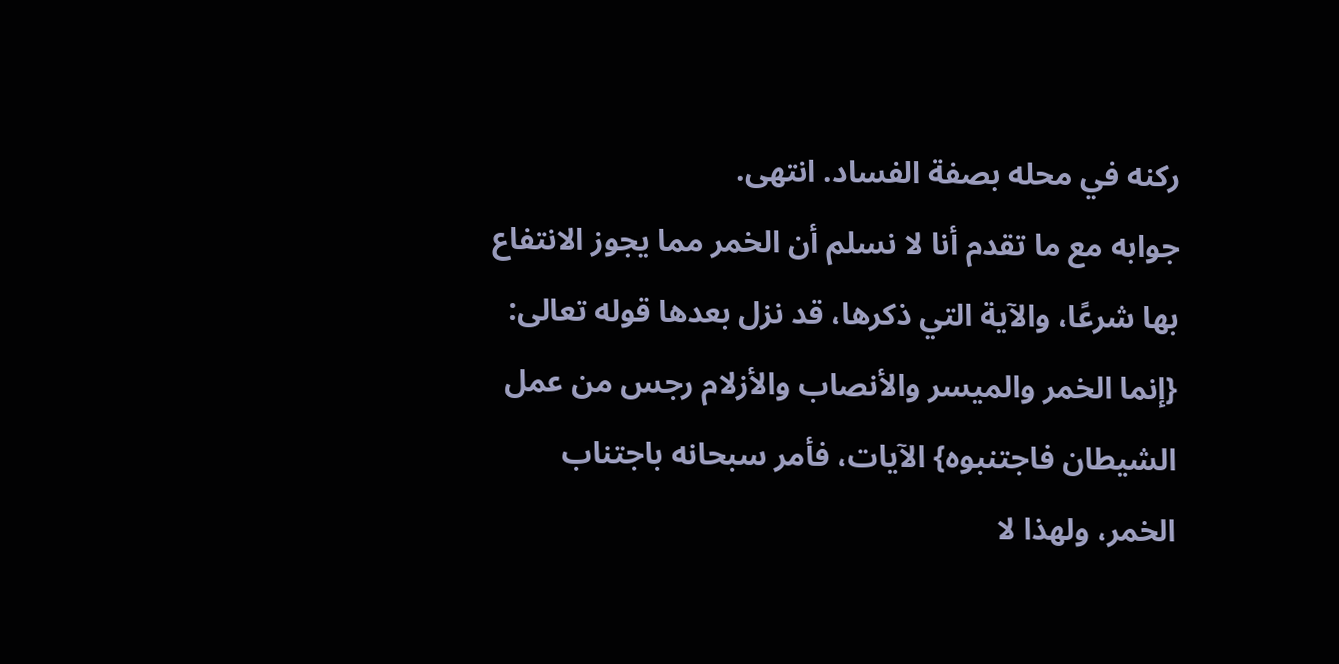ركنه في محله بصفة الفساد. انتهى.
جوابه مع ما تقدم أنا لا نسلم أن الخمر مما يجوز الانتفاع بها شرعًا، والآية التي ذكرها، قد نزل بعدها قوله تعالى: {إنما الخمر والميسر والأنصاب والأزلام رجس من عمل الشيطان فاجتنبوه} الآيات، فأمر سبحانه باجتناب الخمر، ولهذا لا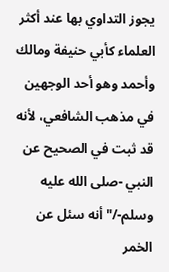يجوز التداوي بها عند أكثر العلماء كأبي حنيفة ومالك وأحمد وهو أحد الوجهين في مذهب الشافعي، لأنه قد ثبت في الصحيح عن النبي -صلى الله عليه وسلم-/"أنه سئل عن الخمر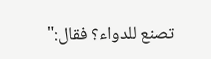تصنع للدواء؟ فقال:"